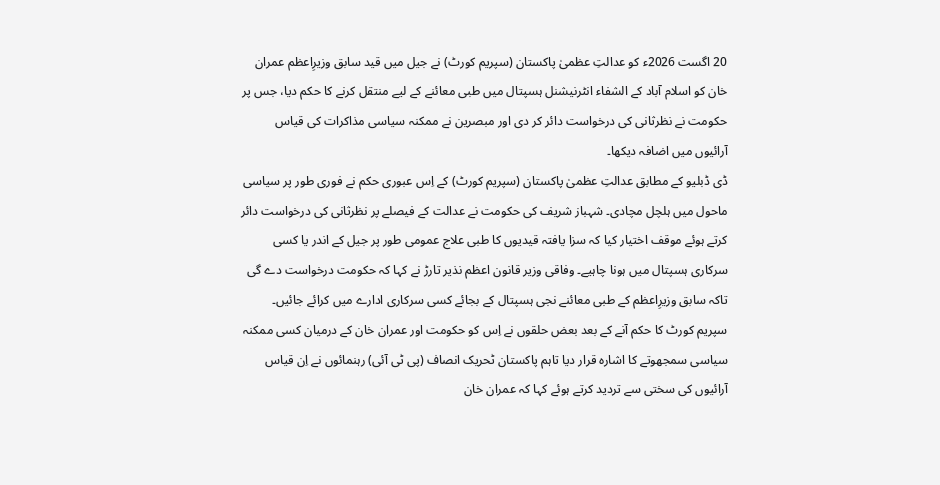20 اگست 2026ء کو عدالتِ عظمیٰ پاکستان (سپریم کورٹ) نے جیل میں قید سابق وزیرِاعظم عمران خان کو اسلام آباد کے الشفاء انٹرنیشنل ہسپتال میں طبی معائنے کے لیے منتقل کرنے کا حکم دیا، جس پر حکومت نے نظرثانی کی درخواست دائر کر دی اور مبصرین نے ممکنہ سیاسی مذاکرات کی قیاس آرائیوں میں اضافہ دیکھا۔
ڈی ڈبلیو کے مطابق عدالتِ عظمیٰ پاکستان (سپریم کورٹ) کے اِس عبوری حکم نے فوری طور پر سیاسی ماحول میں ہلچل مچادی۔ شہباز شریف کی حکومت نے عدالت کے فیصلے پر نظرثانی کی درخواست دائر کرتے ہوئے موقف اختیار کیا کہ سزا یافتہ قیدیوں کا طبی علاج عمومی طور پر جیل کے اندر یا کسی سرکاری ہسپتال میں ہونا چاہیے۔ وفاقی وزیر قانون اعظم نذیر تارڑ نے کہا کہ حکومت درخواست دے گی تاکہ سابق وزیرِاعظم کے طبی معائنے نجی ہسپتال کے بجائے کسی سرکاری ادارے میں کرائے جائیں۔
سپریم کورٹ کا حکم آنے کے بعد بعض حلقوں نے اِس کو حکومت اور عمران خان کے درمیان کسی ممکنہ سیاسی سمجھوتے کا اشارہ قرار دیا تاہم پاکستان ٹحریک انصاف (پی ٹی آئی) رہنمائوں نے اِن قیاس آرائیوں کی سختی سے تردید کرتے ہوئے کہا کہ عمران خان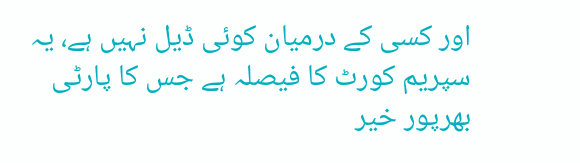اور کسی کے درمیان کوئی ڈیل نہیں ہے، یہ سپریم کورٹ کا فیصلہ ہے جس کا پارٹی بھرپور خیر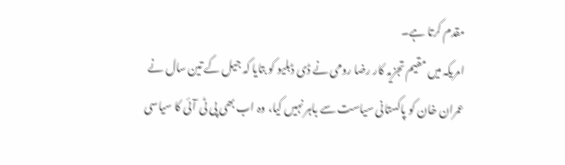مقدم کرتا ہے۔
امریکہ میں مقیم تجزیہ کار رضا رومی نے ڈی ڈبلیو کو بتایا کہ جیل کے تین سال نے عمران خان کو پاکستانی سیاست سے باہر نہیں کیا، وہ اب بھی پی ٹی آئی کا سیاسی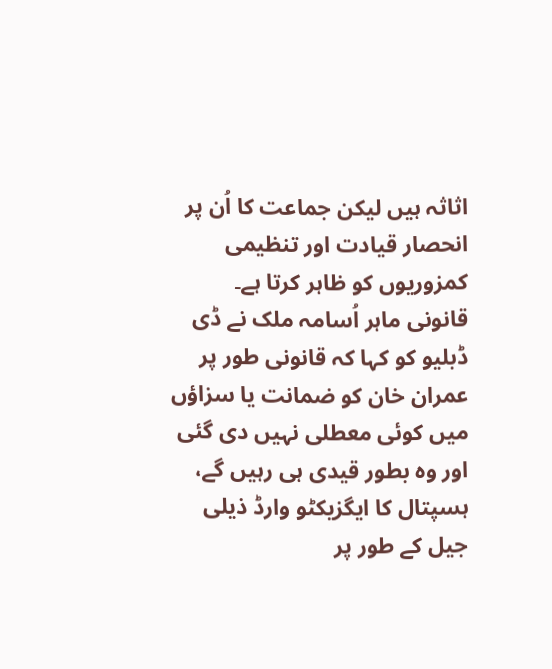اثاثہ ہیں لیکن جماعت کا اُن پر انحصار قیادت اور تنظیمی کمزوریوں کو ظاہر کرتا ہے۔
قانونی ماہر اُسامہ ملک نے ڈی ڈبلیو کو کہا کہ قانونی طور پر عمران خان کو ضمانت یا سزاؤں میں کوئی معطلی نہیں دی گئی اور وہ بطور قیدی ہی رہیں گے، ہسپتال کا ایگزیکٹو وارڈ ذیلی جیل کے طور پر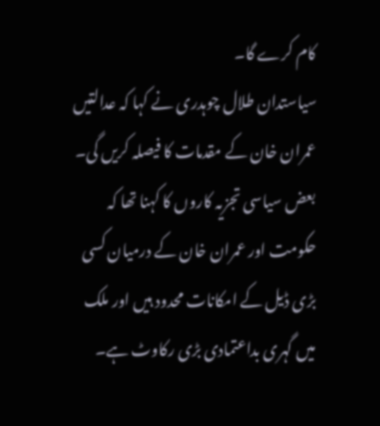کام کرے گا۔
سیاستدان طلال چوہدری نے کہا کہ عدالتیں عمران خان کے مقدمات کا فیصلہ کریں گی۔ بعض سیاسی تجزیہ کاروں کا کہنا تھا کہ حکومت اور عمران خان کے درمیان کسی بڑی ڈیل کے امکانات محدود ہیں اور ملک میں گہری بداعتمادی بڑی رکاوٹ ہے۔